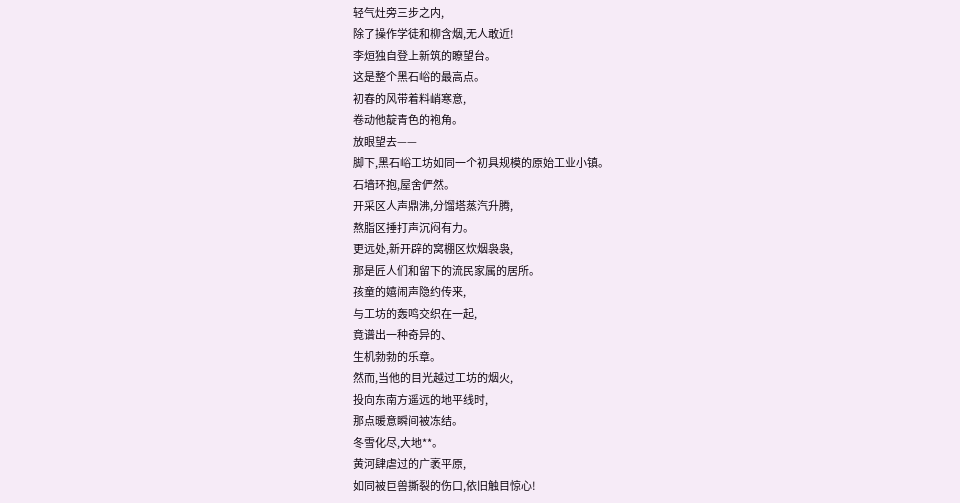轻气灶旁三步之内,
除了操作学徒和柳含烟,无人敢近!
李烜独自登上新筑的瞭望台。
这是整个黑石峪的最高点。
初春的风带着料峭寒意,
卷动他靛青色的袍角。
放眼望去——
脚下,黑石峪工坊如同一个初具规模的原始工业小镇。
石墙环抱,屋舍俨然。
开采区人声鼎沸,分馏塔蒸汽升腾,
熬脂区捶打声沉闷有力。
更远处,新开辟的窝棚区炊烟袅袅,
那是匠人们和留下的流民家属的居所。
孩童的嬉闹声隐约传来,
与工坊的轰鸣交织在一起,
竟谱出一种奇异的、
生机勃勃的乐章。
然而,当他的目光越过工坊的烟火,
投向东南方遥远的地平线时,
那点暖意瞬间被冻结。
冬雪化尽,大地**。
黄河肆虐过的广袤平原,
如同被巨兽撕裂的伤口,依旧触目惊心!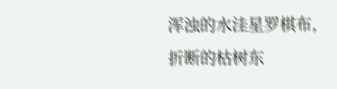浑浊的水洼星罗棋布,
折断的枯树东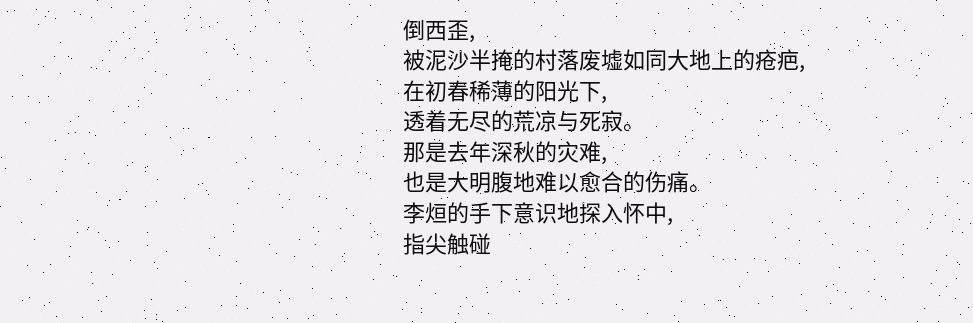倒西歪,
被泥沙半掩的村落废墟如同大地上的疮疤,
在初春稀薄的阳光下,
透着无尽的荒凉与死寂。
那是去年深秋的灾难,
也是大明腹地难以愈合的伤痛。
李烜的手下意识地探入怀中,
指尖触碰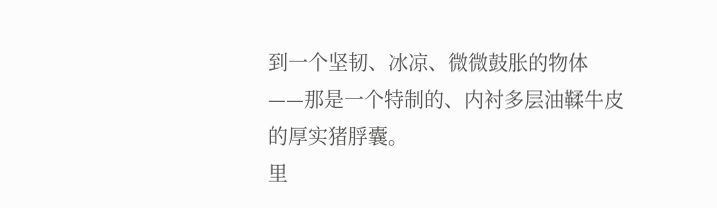到一个坚韧、冰凉、微微鼓胀的物体
——那是一个特制的、内衬多层油鞣牛皮的厚实猪脬囊。
里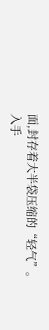面,封存着大半袋压缩的“轻气”。
入手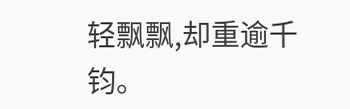轻飘飘,却重逾千钧。